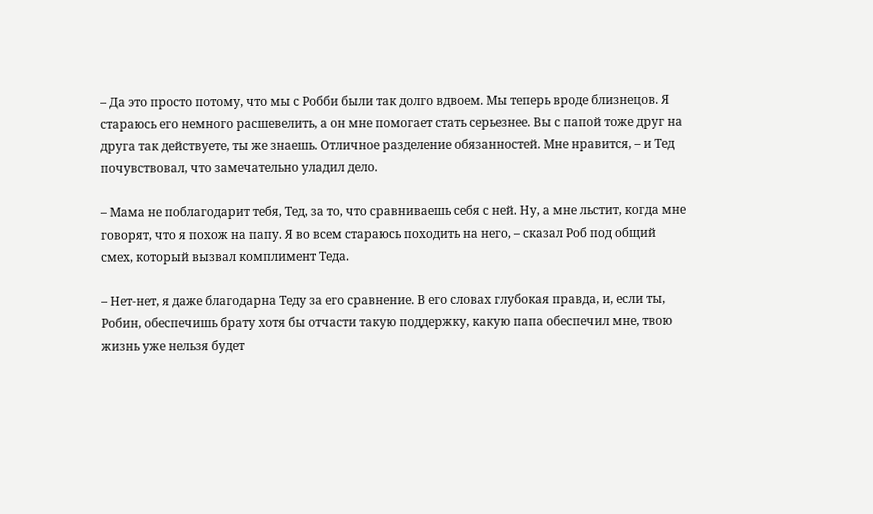– Да это просто потому, что мы с Робби были так долго вдвоем. Мы теперь вроде близнецов. Я стараюсь его немного расшевелить, а он мне помогает стать серьезнее. Вы с папой тоже друг на друга так действуете, ты же знаешь. Отличное разделение обязанностей. Мне нравится, – и Тед почувствовал, что замечательно уладил дело.

– Мама не поблагодарит тебя, Тед, за то, что сравниваешь себя с ней. Ну, а мне льстит, когда мне говорят, что я похож на папу. Я во всем стараюсь походить на него, – сказал Роб под общий смех, который вызвал комплимент Теда.

– Нет-нет, я даже благодарна Теду за его сравнение. В его словах глубокая правда, и, если ты, Робин, обеспечишь брату хотя бы отчасти такую поддержку, какую папа обеспечил мне, твою жизнь уже нельзя будет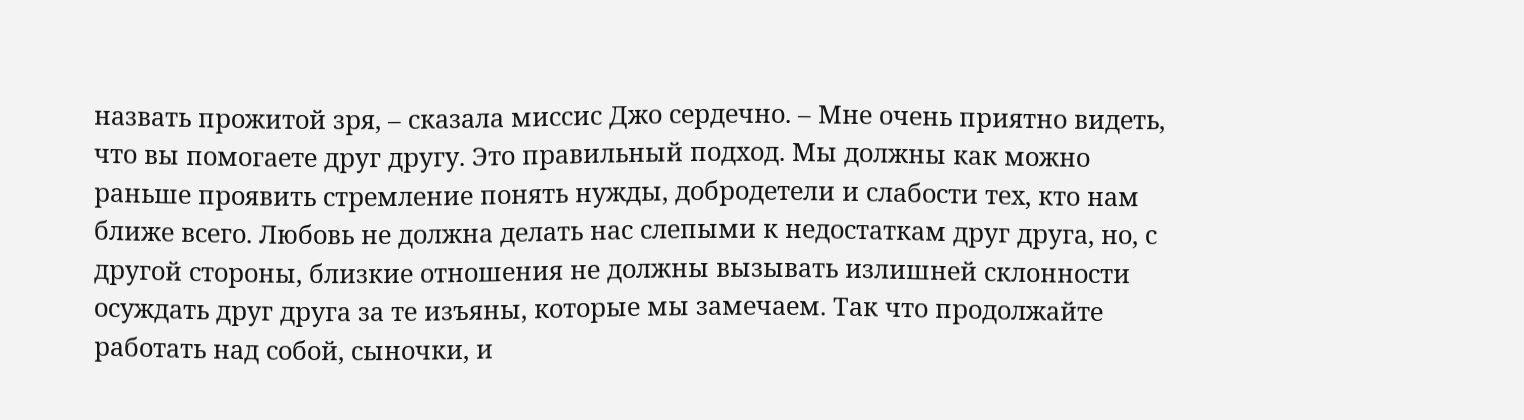назвать прожитой зря, – сказала миссис Джо сердечно. – Мне очень приятно видеть, что вы помогаете друг другу. Это правильный подход. Мы должны как можно раньше проявить стремление понять нужды, добродетели и слабости тех, кто нам ближе всего. Любовь не должна делать нас слепыми к недостаткам друг друга, но, с другой стороны, близкие отношения не должны вызывать излишней склонности осуждать друг друга за те изъяны, которые мы замечаем. Так что продолжайте работать над собой, сыночки, и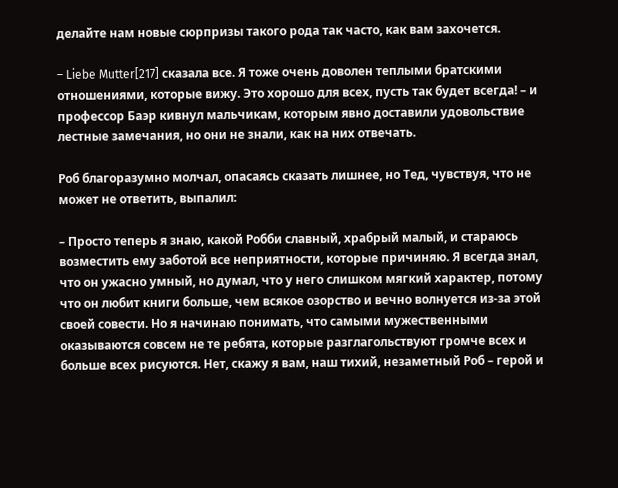делайте нам новые сюрпризы такого рода так часто, как вам захочется.

– Liebe Mutter[217] сказала все. Я тоже очень доволен теплыми братскими отношениями, которые вижу. Это хорошо для всех, пусть так будет всегда! – и профессор Баэр кивнул мальчикам, которым явно доставили удовольствие лестные замечания, но они не знали, как на них отвечать.

Роб благоразумно молчал, опасаясь сказать лишнее, но Тед, чувствуя, что не может не ответить, выпалил:

– Просто теперь я знаю, какой Робби славный, храбрый малый, и стараюсь возместить ему заботой все неприятности, которые причиняю. Я всегда знал, что он ужасно умный, но думал, что у него слишком мягкий характер, потому что он любит книги больше, чем всякое озорство и вечно волнуется из-за этой своей совести. Но я начинаю понимать, что самыми мужественными оказываются совсем не те ребята, которые разглагольствуют громче всех и больше всех рисуются. Нет, скажу я вам, наш тихий, незаметный Роб – герой и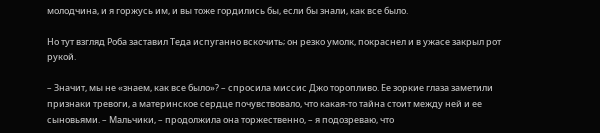молодчина, и я горжусь им, и вы тоже гордились бы, если бы знали, как все было.

Но тут взгляд Роба заставил Теда испуганно вскочить; он резко умолк, покраснел и в ужасе закрыл рот рукой.

– Значит, мы не «знаем, как все было»? – спросила миссис Джо торопливо. Ее зоркие глаза заметили признаки тревоги, а материнское сердце почувствовало, что какая-то тайна стоит между ней и ее сыновьями. – Мальчики, – продолжила она торжественно, – я подозреваю, что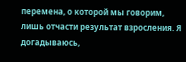перемена, о которой мы говорим, лишь отчасти результат взросления. Я догадываюсь,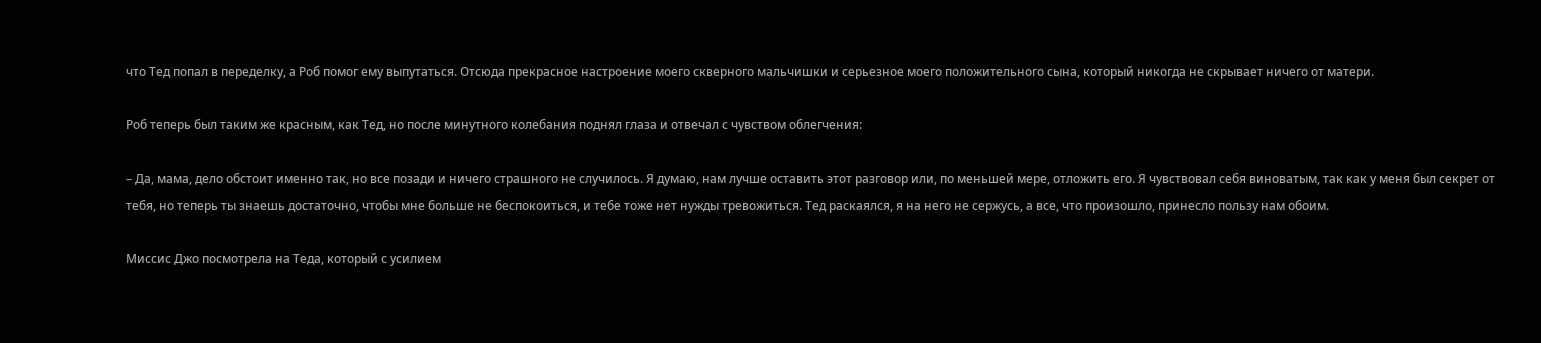что Тед попал в переделку, а Роб помог ему выпутаться. Отсюда прекрасное настроение моего скверного мальчишки и серьезное моего положительного сына, который никогда не скрывает ничего от матери.

Роб теперь был таким же красным, как Тед, но после минутного колебания поднял глаза и отвечал с чувством облегчения:

– Да, мама, дело обстоит именно так, но все позади и ничего страшного не случилось. Я думаю, нам лучше оставить этот разговор или, по меньшей мере, отложить его. Я чувствовал себя виноватым, так как у меня был секрет от тебя, но теперь ты знаешь достаточно, чтобы мне больше не беспокоиться, и тебе тоже нет нужды тревожиться. Тед раскаялся, я на него не сержусь, а все, что произошло, принесло пользу нам обоим.

Миссис Джо посмотрела на Теда, который с усилием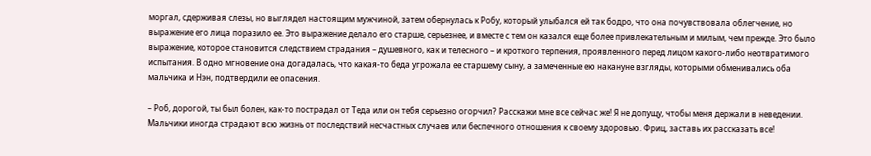моргал, сдерживая слезы, но выглядел настоящим мужчиной, затем обернулась к Робу, который улыбался ей так бодро, что она почувствовала облегчение, но выражение его лица поразило ее. Это выражение делало его старше, серьезнее, и вместе с тем он казался еще более привлекательным и милым, чем прежде. Это было выражение, которое становится следствием страдания – душевного, как и телесного – и кроткого терпения, проявленного перед лицом какого-либо неотвратимого испытания. В одно мгновение она догадалась, что какая-то беда угрожала ее старшему сыну, а замеченные ею накануне взгляды, которыми обменивались оба мальчика и Нэн, подтвердили ее опасения.

– Роб, дорогой, ты был болен, как-то пострадал от Теда или он тебя серьезно огорчил? Расскажи мне все сейчас же! Я не допущу, чтобы меня держали в неведении. Мальчики иногда страдают всю жизнь от последствий несчастных случаев или беспечного отношения к своему здоровью. Фриц, заставь их рассказать все!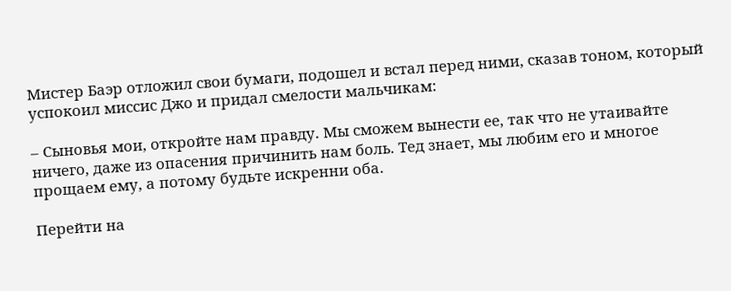Мистер Баэр отложил свои бумаги, подошел и встал перед ними, сказав тоном, который успокоил миссис Джо и придал смелости мальчикам:

– Сыновья мои, откройте нам правду. Мы сможем вынести ее, так что не утаивайте ничего, даже из опасения причинить нам боль. Тед знает, мы любим его и многое прощаем ему, а потому будьте искренни оба.

Перейти на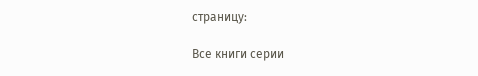страницу:

Все книги серии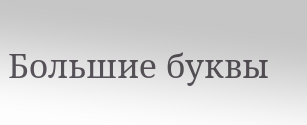Большие буквы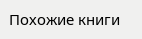Похожие книги